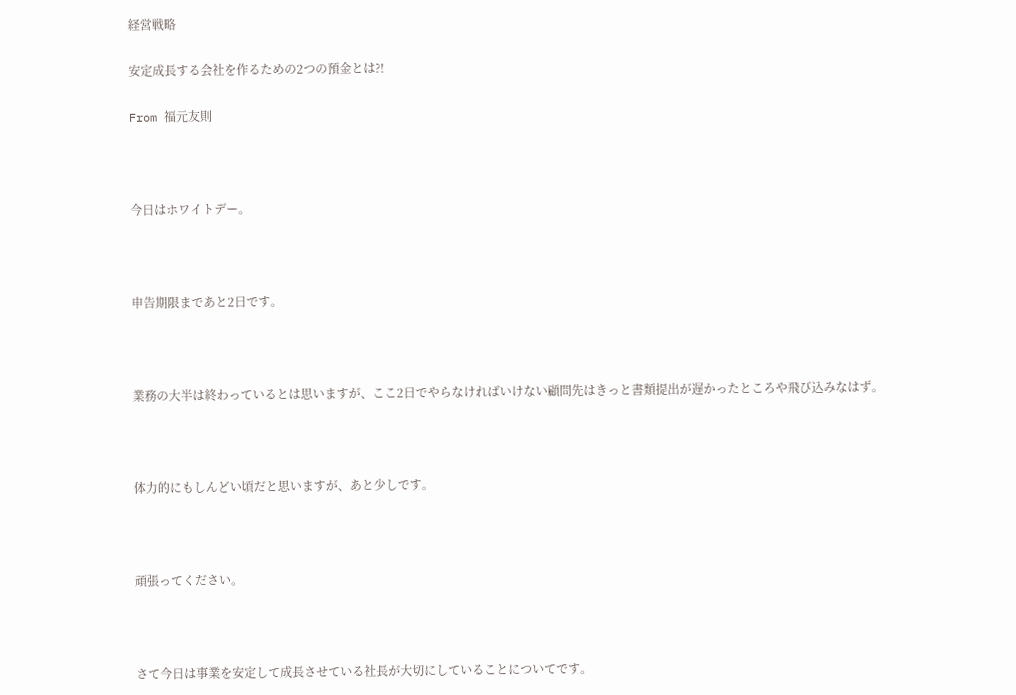経営戦略

安定成長する会社を作るための2つの預金とは?!

From 福元友則



今日はホワイトデー。



申告期限まであと2日です。



業務の大半は終わっているとは思いますが、ここ2日でやらなければいけない顧問先はきっと書類提出が遅かったところや飛び込みなはず。



体力的にもしんどい頃だと思いますが、あと少しです。



頑張ってください。



さて今日は事業を安定して成長させている社長が大切にしていることについてです。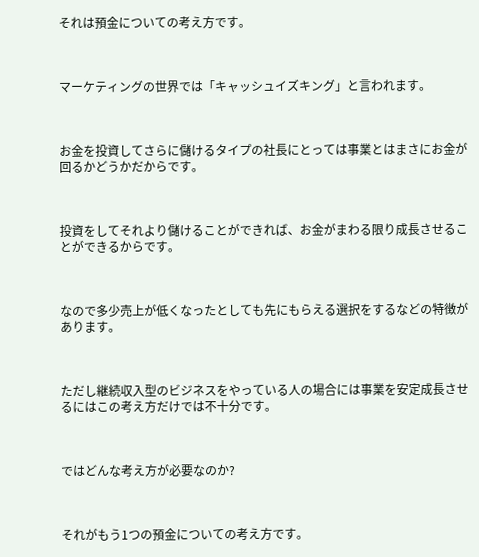それは預金についての考え方です。



マーケティングの世界では「キャッシュイズキング」と言われます。



お金を投資してさらに儲けるタイプの社長にとっては事業とはまさにお金が回るかどうかだからです。



投資をしてそれより儲けることができれば、お金がまわる限り成長させることができるからです。



なので多少売上が低くなったとしても先にもらえる選択をするなどの特徴があります。



ただし継続収入型のビジネスをやっている人の場合には事業を安定成長させるにはこの考え方だけでは不十分です。



ではどんな考え方が必要なのか?



それがもう1つの預金についての考え方です。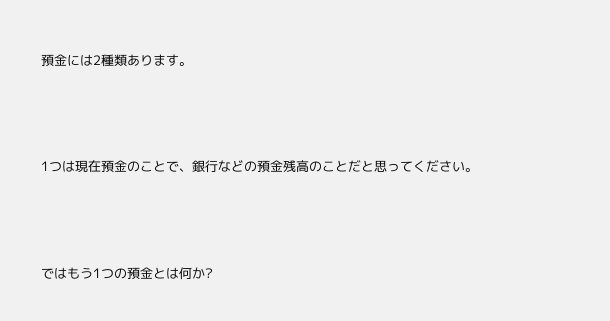預金には2種類あります。



1つは現在預金のことで、銀行などの預金残高のことだと思ってください。



ではもう1つの預金とは何か?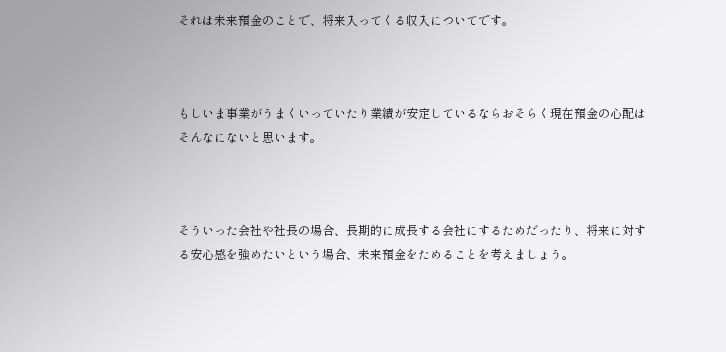それは未来預金のことで、将来入ってくる収入についてです。



もしいま事業がうまくいっていたり業績が安定しているならおそらく現在預金の心配はそんなにないと思います。



そういった会社や社長の場合、長期的に成長する会社にするためだったり、将来に対する安心感を強めたいという場合、未来預金をためることを考えましょう。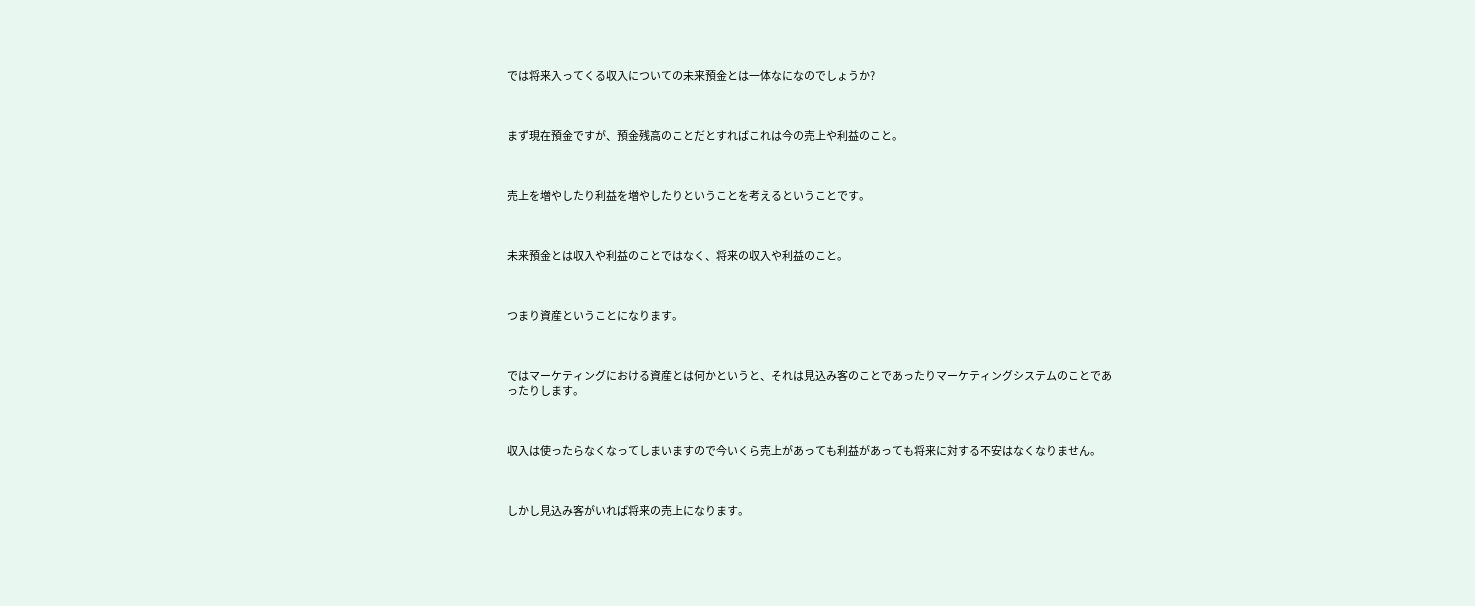では将来入ってくる収入についての未来預金とは一体なになのでしょうか?



まず現在預金ですが、預金残高のことだとすればこれは今の売上や利益のこと。



売上を増やしたり利益を増やしたりということを考えるということです。



未来預金とは収入や利益のことではなく、将来の収入や利益のこと。



つまり資産ということになります。



ではマーケティングにおける資産とは何かというと、それは見込み客のことであったりマーケティングシステムのことであったりします。



収入は使ったらなくなってしまいますので今いくら売上があっても利益があっても将来に対する不安はなくなりません。



しかし見込み客がいれば将来の売上になります。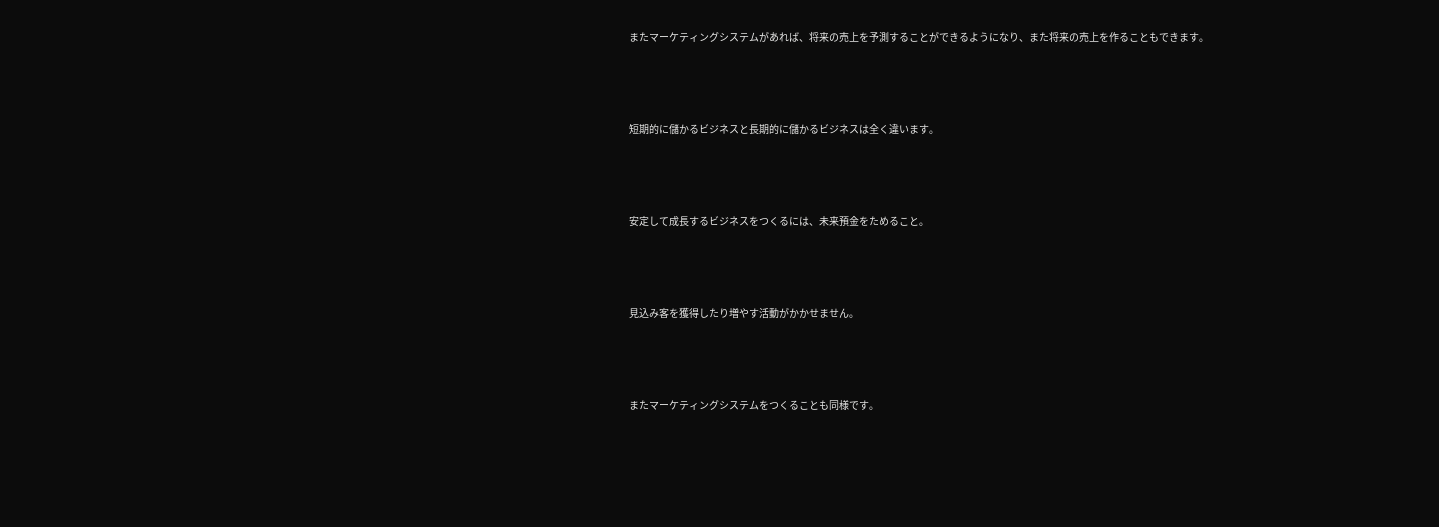またマーケティングシステムがあれば、将来の売上を予測することができるようになり、また将来の売上を作ることもできます。



短期的に儲かるビジネスと長期的に儲かるビジネスは全く違います。



安定して成長するビジネスをつくるには、未来預金をためること。



見込み客を獲得したり増やす活動がかかせません。



またマーケティングシステムをつくることも同様です。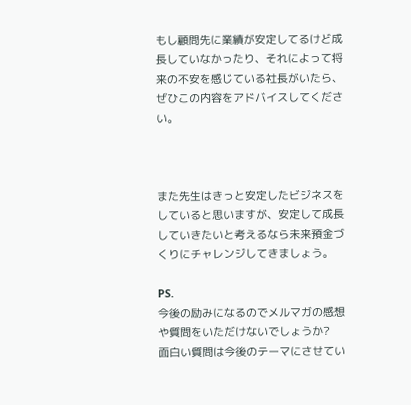もし顧問先に業績が安定してるけど成長していなかったり、それによって将来の不安を感じている社長がいたら、ぜひこの内容をアドバイスしてください。



また先生はきっと安定したビジネスをしていると思いますが、安定して成長していきたいと考えるなら未来預金づくりにチャレンジしてきましょう。

PS.
今後の励みになるのでメルマガの感想や質問をいただけないでしょうか?
面白い質問は今後のテーマにさせてい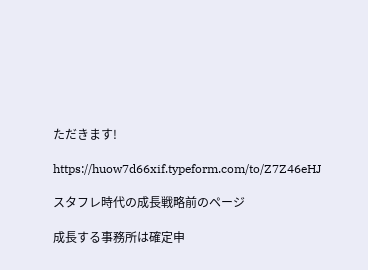ただきます!

https://huow7d66xif.typeform.com/to/Z7Z46eHJ

スタフレ時代の成長戦略前のページ

成長する事務所は確定申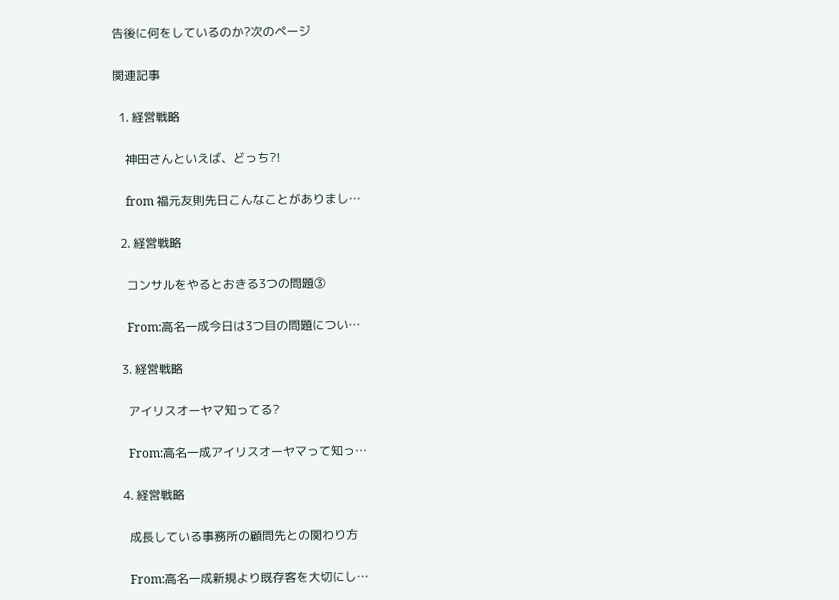告後に何をしているのか?次のページ

関連記事

  1. 経営戦略

    神田さんといえば、どっち?!

    from 福元友則先日こんなことがありまし…

  2. 経営戦略

    コンサルをやるとおきる3つの問題③

    From:高名一成今日は3つ目の問題につい…

  3. 経営戦略

    アイリスオーヤマ知ってる?

    From:高名一成アイリスオーヤマって知っ…

  4. 経営戦略

    成長している事務所の顧問先との関わり方

    From:高名一成新規より既存客を大切にし…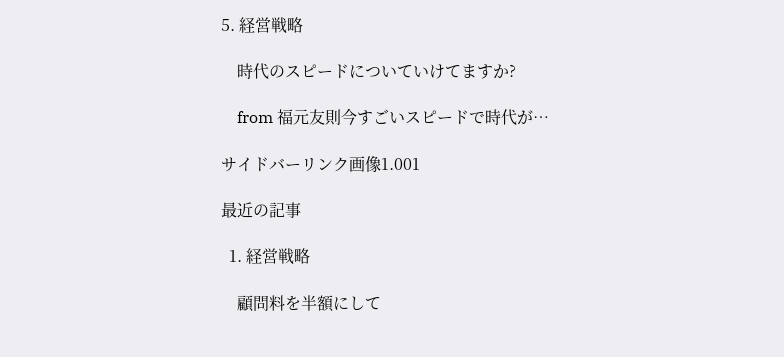5. 経営戦略

    時代のスピードについていけてますか?

    from 福元友則今すごいスピードで時代が…

サイドバーリンク画像1.001

最近の記事

  1. 経営戦略

    顧問料を半額にして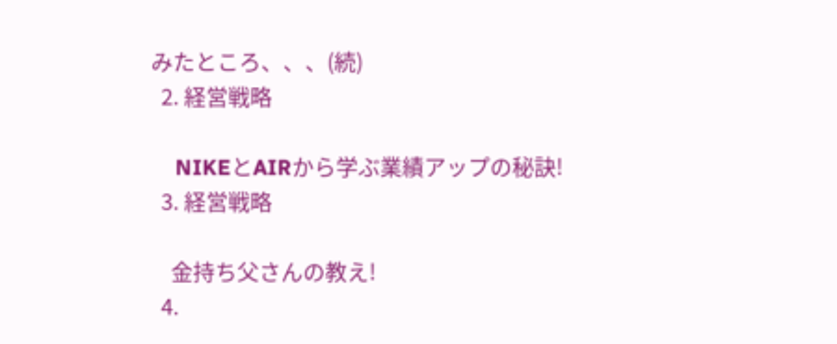みたところ、、、(続)
  2. 経営戦略

    NIKEとAIRから学ぶ業績アップの秘訣!
  3. 経営戦略

    金持ち父さんの教え!
  4.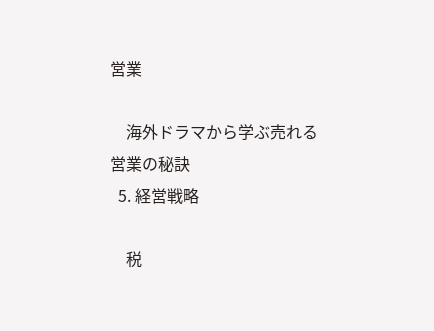営業

    海外ドラマから学ぶ売れる営業の秘訣
  5. 経営戦略

    税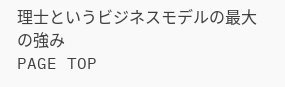理士というビジネスモデルの最大の強み
PAGE TOP